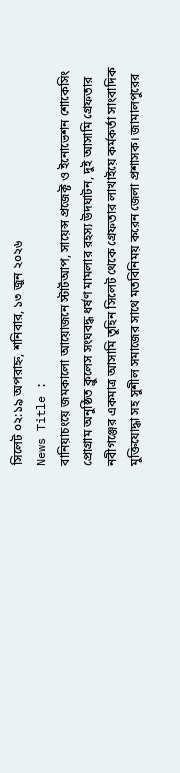সিলেট ০২:১৯ অপরাহ্ন, শনিবার, ১৩ জুন ২০২৬
News Title :
বানিয়াচংয়ে জমকালো আয়োজনে স্টার্টআপ, সায়েন্স প্রজেক্ট ও ইনোভেশন শোকেসিং প্রোগ্রাম অনুষ্ঠিত ক্লুলেস সংঘবদ্ধ ধর্ষণ মামলার রহস্য উদঘাটন, দুই আসামি গ্রেফতার নবীগঞ্জের একমাত্র আসামি তুহিন সিলেট থেকে গ্রেফতার লাখাইয়ে কর্মকর্তা সাংবাদিক  মুক্তিযোদ্ধা সহ সুশীল সমাজের সাথে মতবিনিময় করেন জেলা প্রশাসক। জামালপুরের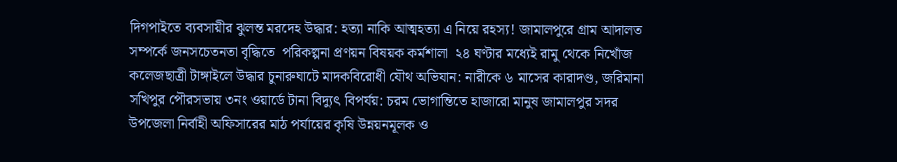দিগপাইতে ব্যবসায়ীর ঝুলন্ত মরদেহ উদ্ধার: হত্যা নাকি আত্মহত্যা এ নিয়ে রহস্য! জামালপুরে গ্রাম আদালত সম্পর্কে জনসচেতনতা বৃদ্ধিতে  পরিকল্পনা প্রণয়ন বিষয়ক কর্মশালা  ২৪ ঘণ্টার মধ্যেই রামু থেকে নিখোঁজ কলেজছাত্রী টাঙ্গাইলে উদ্ধার চুনারুঘাটে মাদকবিরোধী যৌথ অভিযান: নারীকে ৬ মাসের কারাদণ্ড, জরিমানা সখিপুর পৌরসভায় ৩নং ওয়ার্ডে টানা বিদ্যুৎ বিপর্যয়: চরম ভোগান্তিতে হাজারো মানুষ জামালপুর সদর উপজেলা নির্বাহী অফিসারের মাঠ পর্যায়ের কৃষি উন্নয়নমূলক ও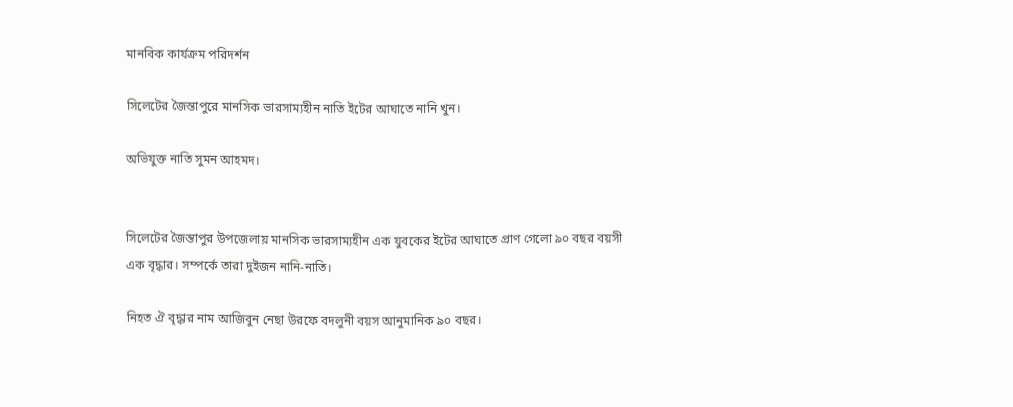মানবিক কার্যক্রম পরিদর্শন

সিলেটের জৈন্তাপুরে মানসিক ভারসাম্যহীন নাতি ইটের আঘাতে নানি খুন।

অভিযুক্ত নাতি সুমন আহমদ।


সিলেটের জৈন্তাপুর উপজেলায় মানসিক ভারসাম্যহীন এক যুবকের ইটের আঘাতে প্রাণ গেলো ৯০ বছর বয়সী এক বৃদ্ধার। সম্পর্কে তারা দুইজন নানি-নাতি।

নিহত ঐ বৃদ্ধার নাম আজিবুন নেছা উরফে বদলুনী বয়স আনুমানিক ৯০ বছর।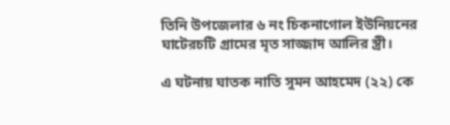তিনি উপজেলার ৬ নং চিকনাগোল ইউনিয়নের ঘাটেরচটি গ্রামের মৃত সাজ্জাদ আলির স্ত্রী।

এ ঘটনায় ঘাতক নাতি সুমন আহমেদ (২২) কে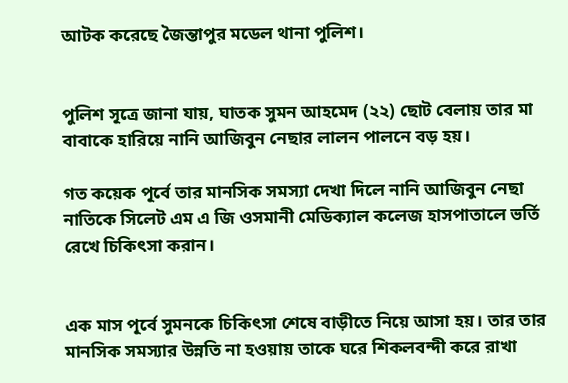আটক করেছে জৈন্তাপুর মডেল থানা পুলিশ।


পুলিশ সূত্রে জানা যায়, ঘাতক সুমন আহমেদ (২২) ছোট বেলায় তার মা বাবাকে হারিয়ে নানি আজিবুন নেছার লালন পালনে বড় হয়।

গত কয়েক পূর্বে তার মানসিক সমস্যা দেখা দিলে নানি আজিবুন নেছা নাতিকে সিলেট এম এ জি ওসমানী মেডিক্যাল কলেজ হাসপাতালে ভর্তি রেখে চিকিৎসা করান।


এক মাস পূর্বে সুমনকে চিকিৎসা শেষে বাড়ীতে নিয়ে আসা হয়। তার তার মানসিক সমস্যার উন্নতি না হওয়ায় তাকে ঘরে শিকলবন্দী করে রাখা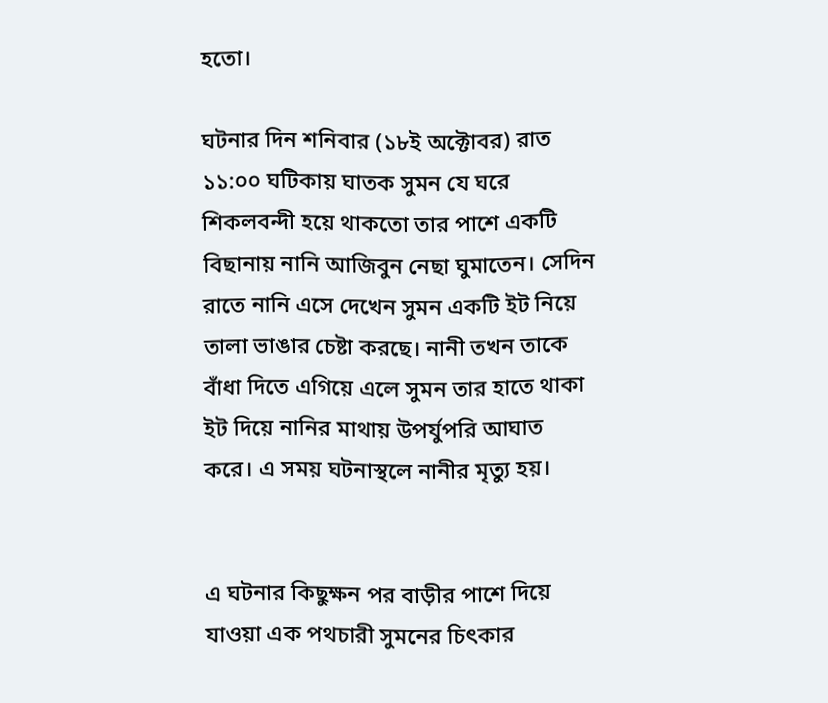হতো।

ঘটনার দিন শনিবার (১৮ই অক্টোবর) রাত ১১:০০ ঘটিকায় ঘাতক সুমন যে ঘরে শিকলবন্দী হয়ে থাকতো তার পাশে একটি বিছানায় নানি আজিবুন নেছা ঘুমাতেন। সেদিন রাতে নানি এসে দেখেন সুমন একটি ইট নিয়ে তালা ভাঙার চেষ্টা করছে। নানী তখন তাকে বাঁধা দিতে এগিয়ে এলে সুমন তার হাতে থাকা ইট দিয়ে নানির মাথায় উপর্যুপরি আঘাত করে। এ সময় ঘটনাস্থলে নানীর মৃত্যু হয়।


এ ঘটনার কিছুক্ষন পর বাড়ীর পাশে দিয়ে যাওয়া এক পথচারী সুমনের চিৎকার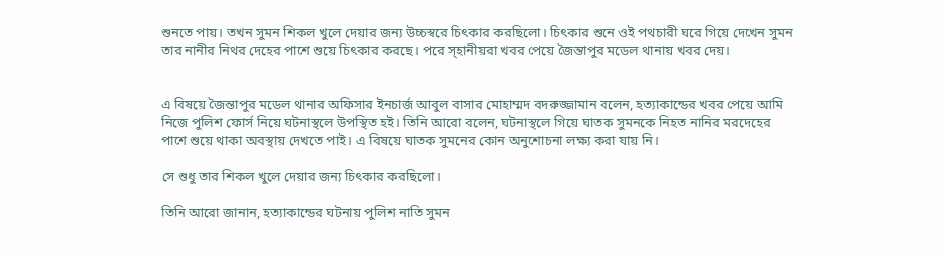শুনতে পায়। তখন সুমন শিকল খুলে দেয়ার জন্য উচ্চস্বরে চিৎকার করছিলো। চিৎকার শুনে ওই পথচারী ঘরে গিয়ে দেখেন সুমন তার নানীর নিথর দেহের পাশে শুয়ে চিৎকার করছে। পরে স্হানীয়রা খবর পেয়ে জৈন্তাপুর মডেল থানায় খবর দেয়।


এ বিষয়ে জৈন্তাপুর মডেল থানার অফিসার ইনচার্জ আবুল বাসার মোহাম্মদ বদরুজ্জামান বলেন, হত্যাকান্ডের খবর পেয়ে আমি নিজে পুলিশ ফোর্স নিয়ে ঘটনাস্থলে উপস্থিত হই। তিনি আরো বলেন, ঘটনাস্থলে গিয়ে ঘাতক সুমনকে নিহত নানির মরদেহের পাশে শুয়ে থাকা অবস্থায় দেখতে পাই। এ বিষয়ে ঘাতক সুমনের কোন অনুশোচনা লক্ষ্য করা যায় নি।

সে শুধু তার শিকল খুলে দেয়ার জন্য চিৎকার করছিলো।

তিনি আরো জানান, হত্যাকান্ডের ঘটনায় পুলিশ নাতি সুমন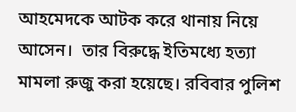আহমেদকে আটক করে থানায় নিয়ে আসেন।  তার বিরুদ্ধে ইতিমধ্যে হত্যা মামলা রুজু করা হয়েছে। রবিবার পুলিশ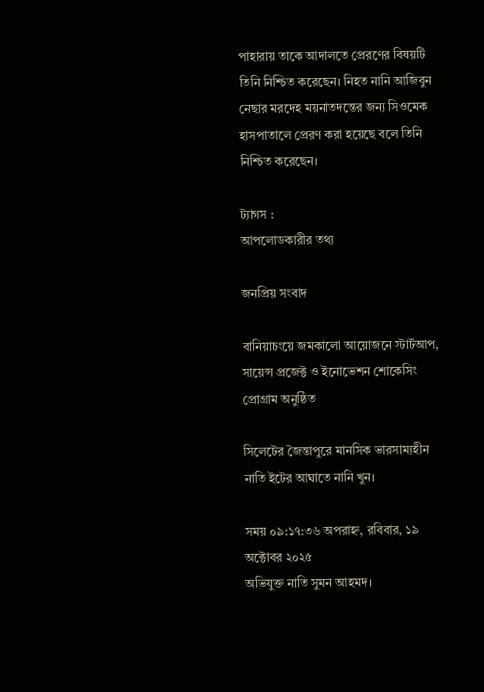পাহারায় তাকে আদালতে প্রেরণের বিষয়টি তিনি নিশ্চিত করেছেন। নিহত নানি আজিবুন নেছার মরদেহ ময়নাতদন্তের জন্য সিওমেক হাসপাতালে প্রেরণ করা হয়েছে বলে তিনি নিশ্চিত করেছেন।

ট্যাগস :
আপলোডকারীর তথ্য

জনপ্রিয় সংবাদ

বানিয়াচংয়ে জমকালো আয়োজনে স্টার্টআপ, সায়েন্স প্রজেক্ট ও ইনোভেশন শোকেসিং প্রোগ্রাম অনুষ্ঠিত

সিলেটের জৈন্তাপুরে মানসিক ভারসাম্যহীন নাতি ইটের আঘাতে নানি খুন।

সময় ০৯:১৭:৩৬ অপরাহ্ন, রবিবার, ১৯ অক্টোবর ২০২৫
অভিযুক্ত নাতি সুমন আহমদ।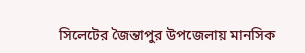সিলেটের জৈন্তাপুর উপজেলায় মানসিক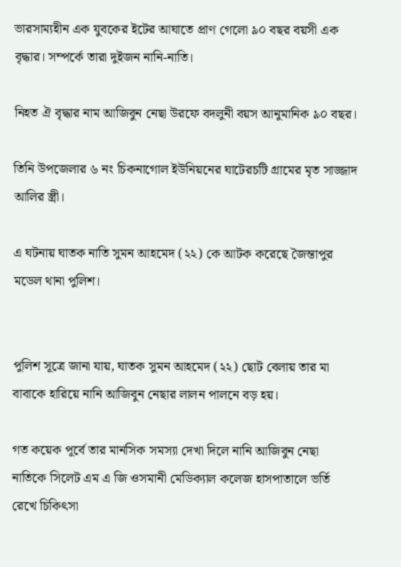ভারসাম্যহীন এক যুবকের ইটের আঘাতে প্রাণ গেলো ৯০ বছর বয়সী এক বৃদ্ধার। সম্পর্কে তারা দুইজন নানি-নাতি।

নিহত ঐ বৃদ্ধার নাম আজিবুন নেছা উরফে বদলুনী বয়স আনুমানিক ৯০ বছর।

তিনি উপজেলার ৬ নং চিকনাগোল ইউনিয়নের ঘাটেরচটি গ্রামের মৃত সাজ্জাদ আলির স্ত্রী।

এ ঘটনায় ঘাতক নাতি সুমন আহমেদ (২২) কে আটক করেছে জৈন্তাপুর মডেল থানা পুলিশ।


পুলিশ সূত্রে জানা যায়, ঘাতক সুমন আহমেদ (২২) ছোট বেলায় তার মা বাবাকে হারিয়ে নানি আজিবুন নেছার লালন পালনে বড় হয়।

গত কয়েক পূর্বে তার মানসিক সমস্যা দেখা দিলে নানি আজিবুন নেছা নাতিকে সিলেট এম এ জি ওসমানী মেডিক্যাল কলেজ হাসপাতালে ভর্তি রেখে চিকিৎসা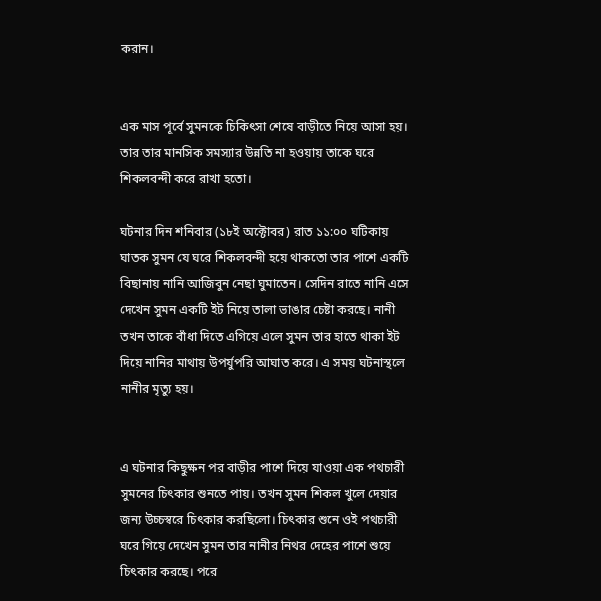করান।


এক মাস পূর্বে সুমনকে চিকিৎসা শেষে বাড়ীতে নিয়ে আসা হয়। তার তার মানসিক সমস্যার উন্নতি না হওয়ায় তাকে ঘরে শিকলবন্দী করে রাখা হতো।

ঘটনার দিন শনিবার (১৮ই অক্টোবর) রাত ১১:০০ ঘটিকায় ঘাতক সুমন যে ঘরে শিকলবন্দী হয়ে থাকতো তার পাশে একটি বিছানায় নানি আজিবুন নেছা ঘুমাতেন। সেদিন রাতে নানি এসে দেখেন সুমন একটি ইট নিয়ে তালা ভাঙার চেষ্টা করছে। নানী তখন তাকে বাঁধা দিতে এগিয়ে এলে সুমন তার হাতে থাকা ইট দিয়ে নানির মাথায় উপর্যুপরি আঘাত করে। এ সময় ঘটনাস্থলে নানীর মৃত্যু হয়।


এ ঘটনার কিছুক্ষন পর বাড়ীর পাশে দিয়ে যাওয়া এক পথচারী সুমনের চিৎকার শুনতে পায়। তখন সুমন শিকল খুলে দেয়ার জন্য উচ্চস্বরে চিৎকার করছিলো। চিৎকার শুনে ওই পথচারী ঘরে গিয়ে দেখেন সুমন তার নানীর নিথর দেহের পাশে শুয়ে চিৎকার করছে। পরে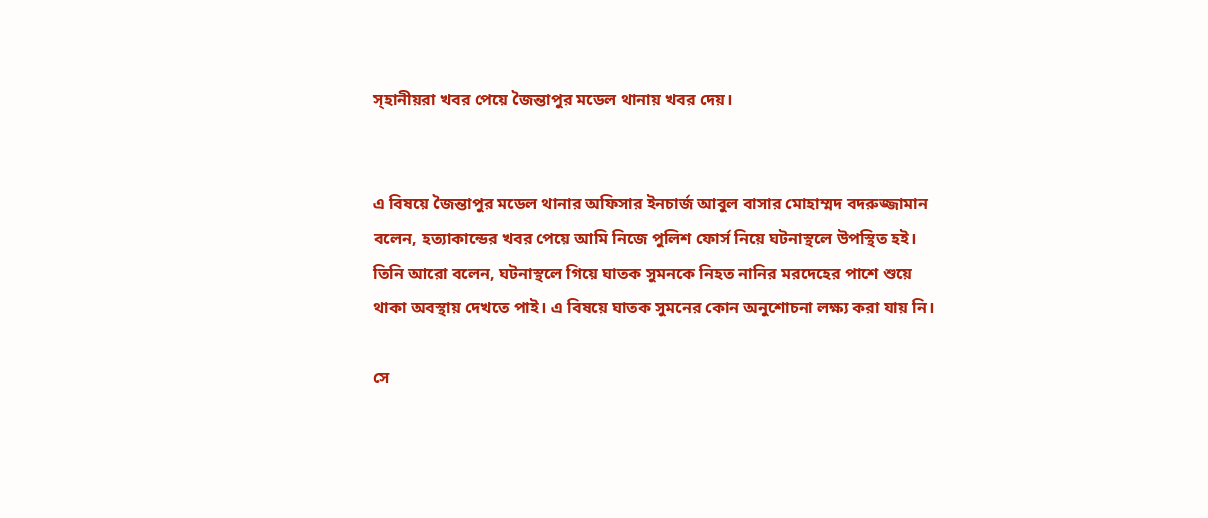স্হানীয়রা খবর পেয়ে জৈন্তাপুর মডেল থানায় খবর দেয়।


এ বিষয়ে জৈন্তাপুর মডেল থানার অফিসার ইনচার্জ আবুল বাসার মোহাম্মদ বদরুজ্জামান বলেন, হত্যাকান্ডের খবর পেয়ে আমি নিজে পুলিশ ফোর্স নিয়ে ঘটনাস্থলে উপস্থিত হই। তিনি আরো বলেন, ঘটনাস্থলে গিয়ে ঘাতক সুমনকে নিহত নানির মরদেহের পাশে শুয়ে থাকা অবস্থায় দেখতে পাই। এ বিষয়ে ঘাতক সুমনের কোন অনুশোচনা লক্ষ্য করা যায় নি।

সে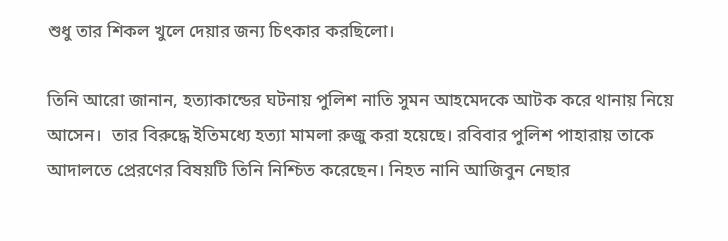শুধু তার শিকল খুলে দেয়ার জন্য চিৎকার করছিলো।

তিনি আরো জানান, হত্যাকান্ডের ঘটনায় পুলিশ নাতি সুমন আহমেদকে আটক করে থানায় নিয়ে আসেন।  তার বিরুদ্ধে ইতিমধ্যে হত্যা মামলা রুজু করা হয়েছে। রবিবার পুলিশ পাহারায় তাকে আদালতে প্রেরণের বিষয়টি তিনি নিশ্চিত করেছেন। নিহত নানি আজিবুন নেছার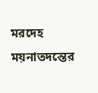মরদেহ ময়নাতদন্তের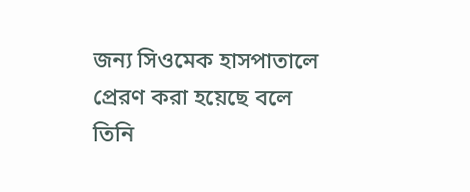জন্য সিওমেক হাসপাতালে প্রেরণ করা হয়েছে বলে তিনি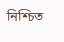নিশ্চিত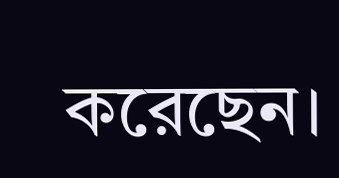করেছেন।